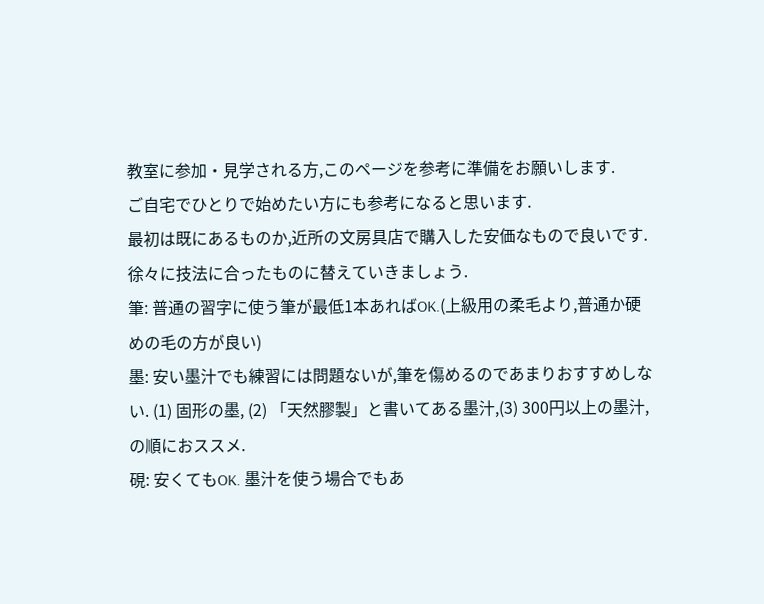教室に参加・見学される方,このページを参考に準備をお願いします.
ご自宅でひとりで始めたい方にも参考になると思います.
最初は既にあるものか,近所の文房具店で購入した安価なもので良いです.徐々に技法に合ったものに替えていきましょう.
筆: 普通の習字に使う筆が最低1本あればOK.(上級用の柔毛より,普通か硬めの毛の方が良い)
墨: 安い墨汁でも練習には問題ないが,筆を傷めるのであまりおすすめしない. (1) 固形の墨, (2) 「天然膠製」と書いてある墨汁,(3) 300円以上の墨汁,の順におススメ.
硯: 安くてもOK. 墨汁を使う場合でもあ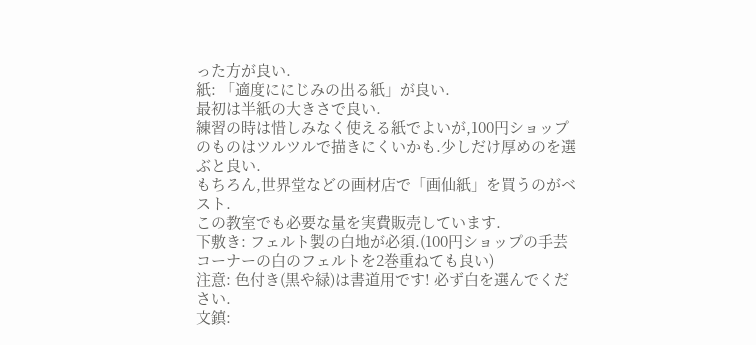った方が良い.
紙: 「適度ににじみの出る紙」が良い.
最初は半紙の大きさで良い.
練習の時は惜しみなく使える紙でよいが,100円ショップのものはツルツルで描きにくいかも.少しだけ厚めのを選ぶと良い.
もちろん,世界堂などの画材店で「画仙紙」を買うのがベスト.
この教室でも必要な量を実費販売しています.
下敷き: フェルト製の白地が必須.(100円ショップの手芸コーナーの白のフェルトを2巻重ねても良い)
注意: 色付き(黒や緑)は書道用です! 必ず白を選んでください.
文鎮: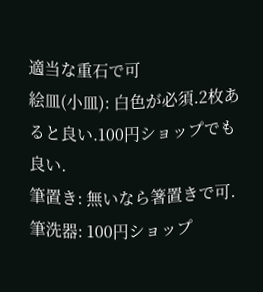適当な重石で可
絵皿(小皿): 白色が必須.2枚あると良い.100円ショップでも良い.
筆置き: 無いなら箸置きで可.
筆洗器: 100円ショップ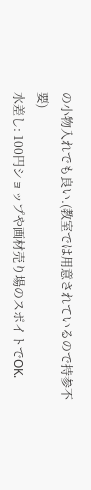の小物入れでも良い.(教室では用意されているので持参不要)
水差し: 100円ショップや画材売り場のスポイトでOK.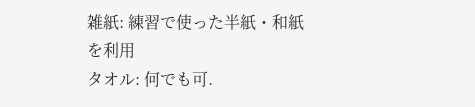雑紙: 練習で使った半紙・和紙を利用
タオル: 何でも可.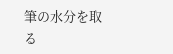筆の水分を取る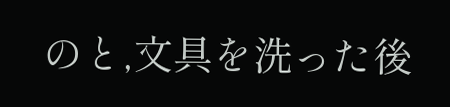のと,文具を洗った後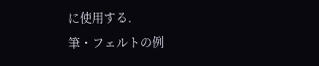に使用する.
筆・フェルトの例